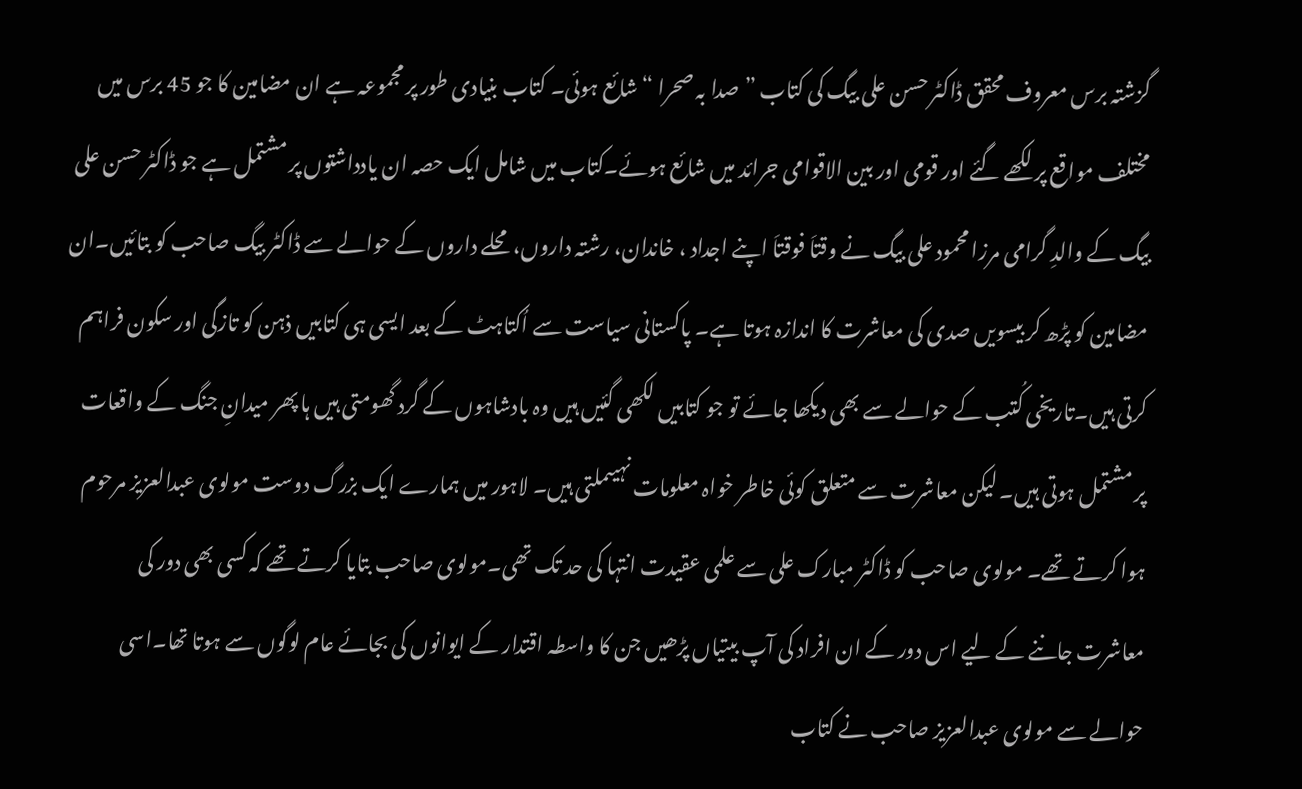گزشتہ برس معروف محقق ڈاکٹر حسن علی بیگ کی کتاب ”صدا بہ صحرا “ شائع ہوئی۔ کتاب بنیادی طور پر مجموعہ ہے ان مضامین کا جو 45 برس میں مختلف مواقع پر لکھے گئے اور قومی اور بین الاقوامی جرائد میں شائع ہوئے۔کتاب میں شامل ایک حصہ ان یادداشتوں پر مشتمل ہے جو ڈاکٹر حسن علی بیگ کے والدِ گرامی مرزا محمود علی بیگ نے وقتاَ فوقتاَ اپنے اجداد ، خاندان، رشتہ داروں، محلے داروں کے حوالے سے ڈاکٹر بیگ صاحب کو بتائیں۔ان مضامین کو پڑھ کر بیسویں صدی کی معاشرت کا اندازہ ہوتا ہے۔ پاکستانی سیاست سے اُکتاہٹ کے بعد ایسی ہی کتابیں ذہن کو تازگی اور سکون فراہم کرتی ہیں۔تاریخی کُتب کے حوالے سے بھی دیکھا جائے تو جو کتابیں لکھی گئیں ہیں وہ بادشاہوں کے گرد گھومتی ہیں ہا پھر میدانِ جنگ کے واقعات پر مشتمل ہوتی ہیں۔ لیکن معاشرت سے متعلق کوئی خاطر خواہ معلومات نہیںملتی ہیں۔ لاہور میں ہمارے ایک بزرگ دوست مولوی عبدالعزیز مرحوم ہوا کرتے تھے۔ مولوی صاحب کو ڈاکٹر مبارک علی سے علمی عقیدت انتہا کی حد تک تھی۔مولوی صاحب بتایا کرتے تھے کہ کسی بھی دور کی معاشرت جاننے کے لیے اس دور کے ان افراد کی آپ بیتیاں پڑھیں جن کا واسطہ اقتدار کے ایوانوں کی بجائے عام لوگوں سے ہوتا تھا۔اسی حوالے سے مولوی عبدالعزیز صاحب نے کتاب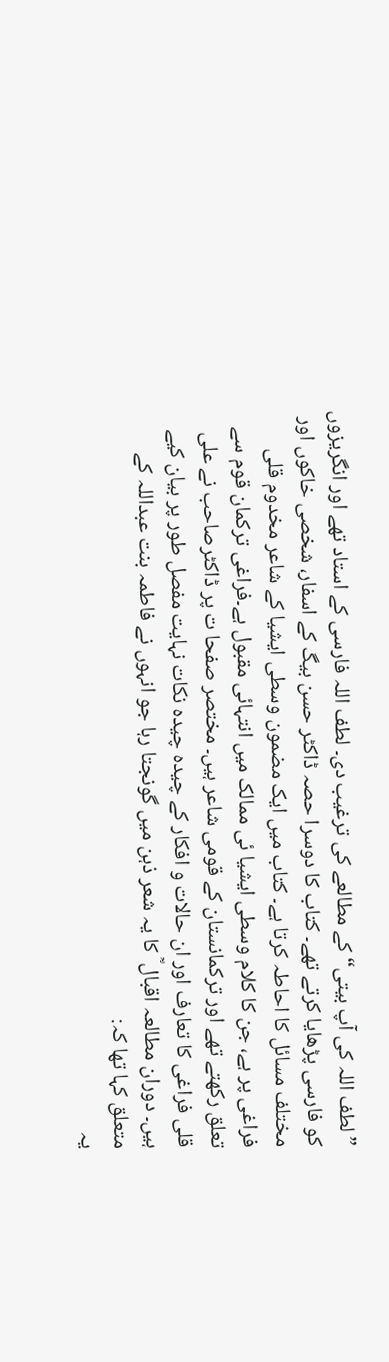” لطف اللہ کی آپ بیتی“ کے مطالعے کی ترغیب دی۔ لطف اللہ فارسی کے استاد تھے اور انگریزوں کو فارسی پڑھایا کرتے تھے۔ کتاب کا دوسرا حصہ ڈاکٹر حسن بیگ کے اسفار، شخصی خاکوں اور مختلف مسائل کا احاطہ کرتا ہے۔ کتاب میں ایک مضمون وسطی ایشیا کے شاعر مخدوم قلی فراغی پر ہے، جن کا کلام وسطی ایشیا ئی ممالک میں انتہائی مقبول ہے۔فراغی ترکمان قوم سے تعلق رکھتے تھے اور ترکمانستان کے قومی شاعر ہیں۔ مختصر صفحا ت پر ڈاکٹرصاحب نے علی قلی فراغی کا تعارف اور ان حالات و افکار کے چیدہ چیدہ نکات نہایت مفصل طور پر بیان کیے ہیں۔ دوران مطالعہ اقبال ؒ کا یہ شعر ذہن میں گونجتا رہا جو انہوں نے فاطمہ بنت عبداللہ کے متعلق کہا تھا کہ:
یہ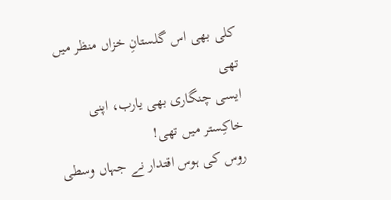کلی بھی اس گلستانِ خزاں منظر میں تھی
ایسی چنگاری بھی یارب، اپنی خاکِستر میں تھی!
روس کی ہوس اقتدار نے جہاں وسطی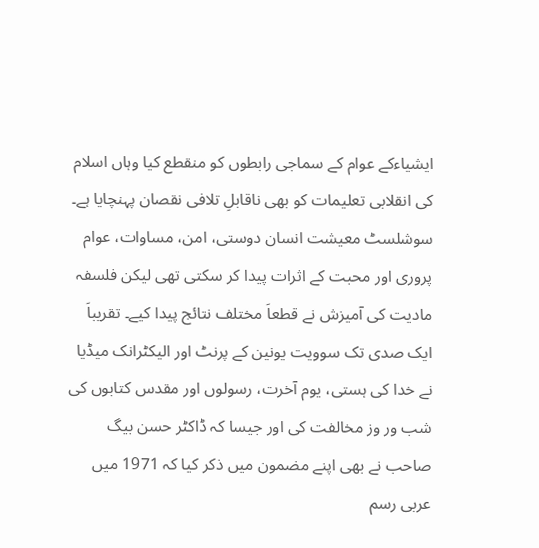ایشیاءکے عوام کے سماجی رابطوں کو منقطع کیا وہاں اسلام کی انقلابی تعلیمات کو بھی ناقابلِ تلافی نقصان پہنچایا ہے۔ سوشلسٹ معیشت انسان دوستی، امن، مساوات، عوام پروری اور محبت کے اثرات پیدا کر سکتی تھی لیکن فلسفہ مادیت کی آمیزش نے قطعاَ مختلف نتائج پیدا کیے۔ تقریباَ ایک صدی تک سوویت یونین کے پرنٹ اور الیکٹرانک میڈیا نے خدا کی ہستی، یوم آخرت، رسولوں اور مقدس کتابوں کی شب ور وز مخالفت کی اور جیسا کہ ڈاکٹر حسن بیگ صاحب نے بھی اپنے مضمون میں ذکر کیا کہ 1971 میں عربی رسم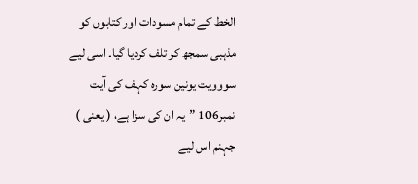الخط کے تمام مسودات اور کتابوں کو مذہبی سمجھ کر تلف کردیا گیا۔ اسی لیے سووویت یونین سورہ کہف کی آیت نمبر106 ”یہ ان کی سزا ہے، ( یعنی ) جہنم اس لیے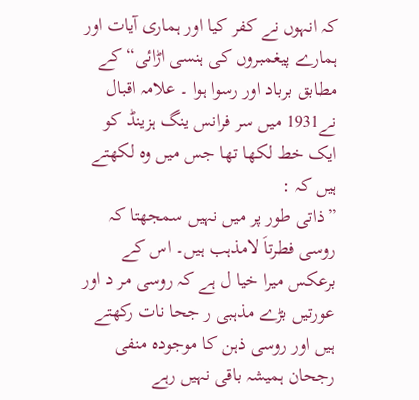کہ انہوں نے کفر کیا اور ہماری آیات اور ہمارے پیغمبروں کی ہنسی اڑائی“ کے مطابق برباد اور رسوا ہوا ۔ علامہ اقبال نے1931 میں سر فرانس ینگ ہزینڈ کو ایک خط لکھا تھا جس میں وہ لکھتے ہیں کہ :
”ذاتی طور پر میں نہیں سمجھتا کہ روسی فطرتاَ لامذہب ہیں۔ اس کے برعکس میرا خیا ل ہے کہ روسی مر د اور عورتیں بڑے مذہبی ر جحا نات رکھتے ہیں اور روسی ذہن کا موجودہ منفی رجحان ہمیشہ باقی نہیں رہے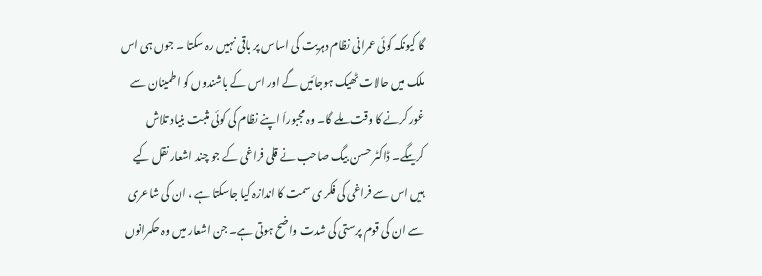گا کیونکہ کوئی عمرانی نظام دہریت کی اساس پر باقی نہیں رہ سکتا ۔ جوں ہی اس ملک میں حالات ٹھیک ہوجائیں گے اور اس کے باشندوں کو اطمینان سے غور کرنے کا وقت ملے گا۔ وہ مجبوراَ اپنے نظام کی کوئی مثبت بنیاد تلاش کریںگے۔ ڈاکٹر حسن بیگ صاحب نے قلی فراغی کے جو چند اشعار نقل کیے ہیں اس سے فراغی کی فکر ی سمت کا اندازہ کیا جاسکتا ہے ، ان کی شاعری سے ان کی قوم پرستی کی شدت واضح ہوتی ہے۔ جن اشعار میں وہ حکمرانوں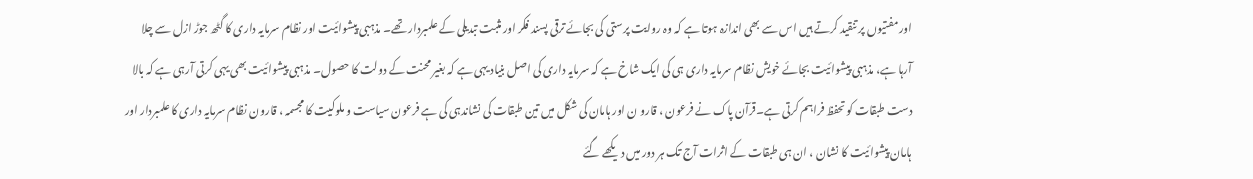اور مفتیوں پر تنقید کرتے ہیں اس سے بھی اندازہ ہوتا ہے کہ وہ روایت پرستی کی بجائے ترقی پسند فکر اور مثبت تبدیلی کے علمبردار تھے۔ مذہبی پیشوائیت اور نظام سرمایہ داری کا گٹھ جوڑ ازل سے چلا آرہا ہے، مذہبی پیشوائیت بجائے خویش نظام سرمایہ داری ہی کی ایک شاخ ہے کہ سرمایہ داری کی اصل بنیاد یہی ہے کہ بغیر محنت کے دولت کا حصول۔ مذہبی پیشوائیت بھی یہی کرتی آرہی ہے کہ بالا دست طبقات کو تحفظ فراہم کرتی ہے۔قرآن پاک نے فرعون ، قارو ن اور ہامان کی شکل میں تین طبقات کی نشاندہی کی ہے فرعون سیاست و ملوکیت کا مجسمہ ، قارون نظام سرمایہ داری کا علمبردار اور ہامان پیشوائیت کا نشان ، ان ہی طبقات کے اثرات آج تک ہر دور میں دیکھے گئے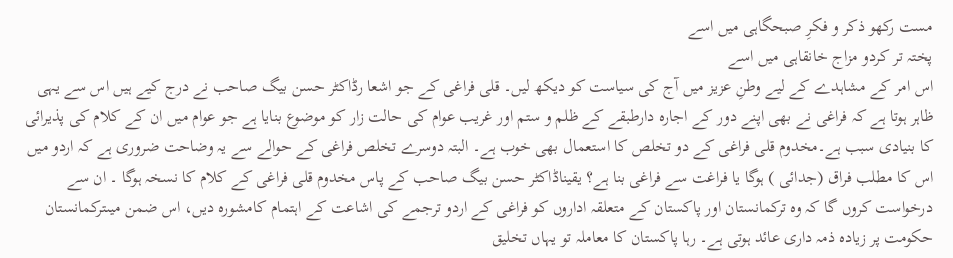مست رکھو ذکر و فکرِ صبحگاہی میں اسے
پختہ تر کردو مزاج خانقاہی میں اسے
اس امر کے مشاہدے کے لیے وطنِ عزیز میں آج کی سیاست کو دیکھ لیں۔ قلی فراغی کے جو اشعا رڈاکٹر حسن بیگ صاحب نے درج کیے ہیں اس سے یہی ظاہر ہوتا ہے کہ فراغی نے بھی اپنے دور کے اجارہ دارطبقے کے ظلم و ستم اور غریب عوام کی حالت زار کو موضوع بنایا ہے جو عوام میں ان کے کلام کی پذیرائی کا بنیادی سبب ہے۔مخدوم قلی فراغی کے دو تخلص کا استعمال بھی خوب ہے۔ البتہ دوسرے تخلص فراغی کے حوالے سے یہ وضاحت ضروری ہے کہ اردو میں اس کا مطلب فراق (جدائی ) ہوگا یا فراغت سے فراغی بنا ہے؟ یقیناڈاکٹر حسن بیگ صاحب کے پاس مخدوم قلی فراغی کے کلام کا نسخہ ہوگا ۔ ان سے درخواست کروں گا کہ وہ ترکمانستان اور پاکستان کے متعلقہ اداروں کو فراغی کے اردو ترجمے کی اشاعت کے اہتمام کامشورہ دیں، اس ضمن میںترکمانستان حکومت پر زیادہ ذمہ داری عائد ہوتی ہے۔ رہا پاکستان کا معاملہ تو یہاں تخلیق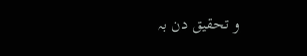و تحقیق دن بہ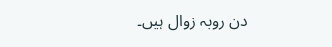دن روبہ زوال ہیں۔